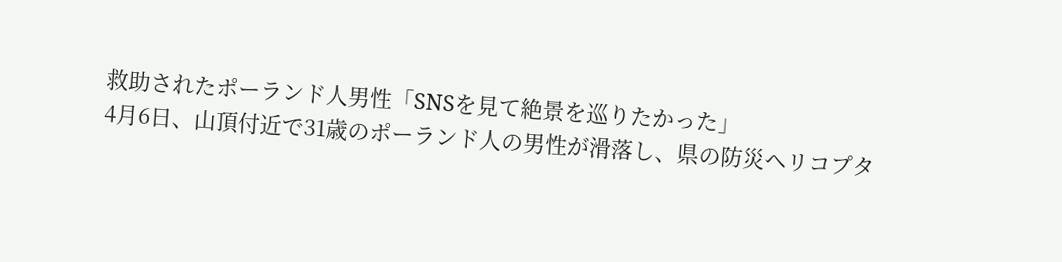救助されたポーランド人男性「SNSを見て絶景を巡りたかった」
4月6日、山頂付近で31歳のポーランド人の男性が滑落し、県の防災ヘリコプタ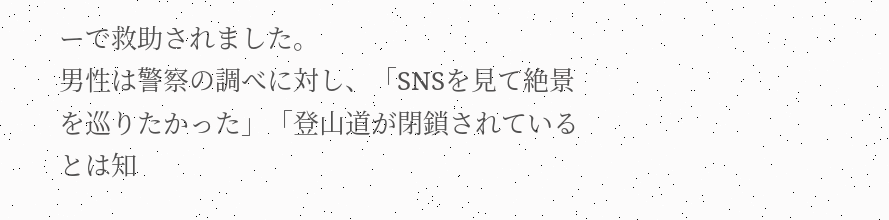ーで救助されました。
男性は警察の調べに対し、「SNSを見て絶景を巡りたかった」「登山道が閉鎖されているとは知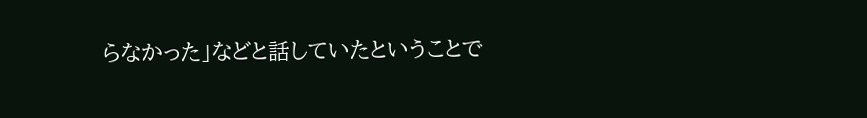らなかった」などと話していたということで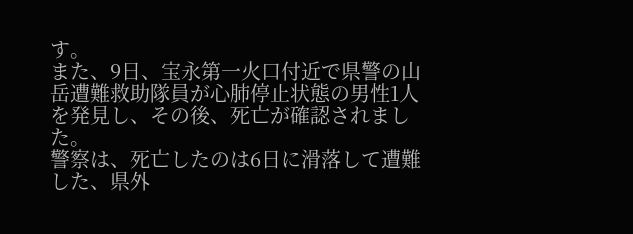す。
また、9日、宝永第一火口付近で県警の山岳遭難救助隊員が心肺停止状態の男性1人を発見し、その後、死亡が確認されました。
警察は、死亡したのは6日に滑落して遭難した、県外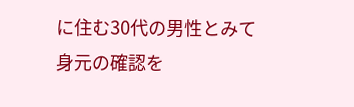に住む30代の男性とみて身元の確認を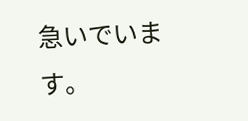急いでいます。